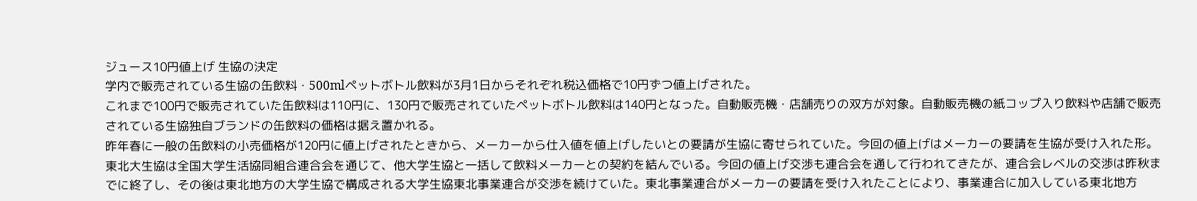ジュース10円値上げ 生協の決定
学内で販売されている生協の缶飲料・500mlペットボトル飲料が3月1日からそれぞれ税込価格で10円ずつ値上げされた。
これまで100円で販売されていた缶飲料は110円に、130円で販売されていたペットボトル飲料は140円となった。自動販売機・店舗売りの双方が対象。自動販売機の紙コップ入り飲料や店舗で販売されている生協独自ブランドの缶飲料の価格は据え置かれる。
昨年春に一般の缶飲料の小売価格が120円に値上げされたときから、メーカーから仕入値を値上げしたいとの要請が生協に寄せられていた。今回の値上げはメーカーの要請を生協が受け入れた形。
東北大生協は全国大学生活協同組合連合会を通じて、他大学生協と一括して飲料メーカーとの契約を結んでいる。今回の値上げ交渉も連合会を通して行われてきたが、連合会レベルの交渉は昨秋までに終了し、その後は東北地方の大学生協で構成される大学生協東北事業連合が交渉を続けていた。東北事業連合がメーカーの要請を受け入れたことにより、事業連合に加入している東北地方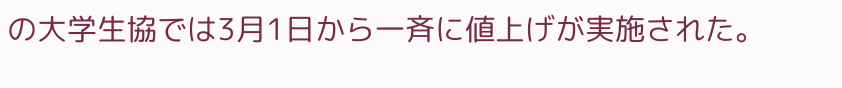の大学生協では3月1日から一斉に値上げが実施された。